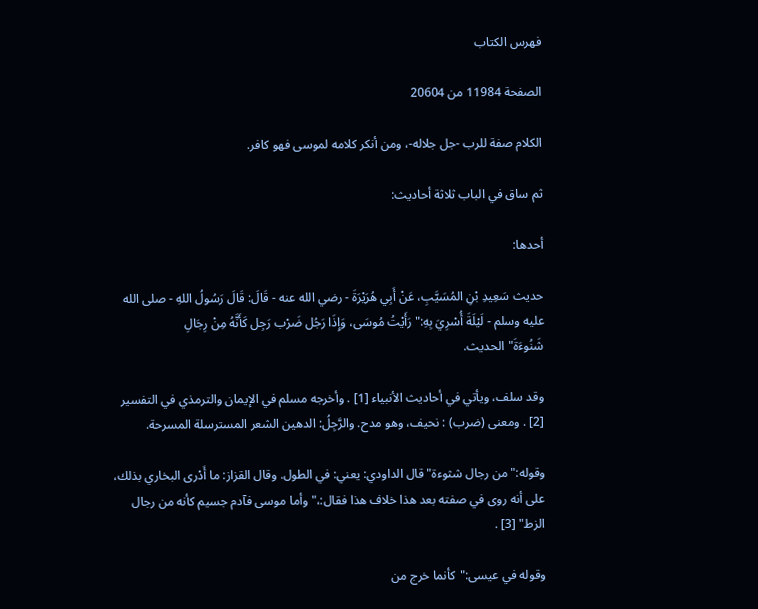فهرس الكتاب

الصفحة 11984 من 20604

الكلام صفة للرب -جل جلاله-، ومن أنكر كلامه لموسى فهو كافر.

ثم ساق في الباب ثلاثة أحاديث:

أحدها:

حديث سَعِيدِ بْنِ المُسَيَّبِ، عَنْ أَبِي هُرَيْرَةَ - رضي الله عنه - قَالَ: قَالَ رَسُولُ اللهِ - صلى الله عليه وسلم - لَيْلَةَ أُسْرِيَ بِهِ:"رَأَيْتُ مُوسَى، وَإِذَا رَجُل ضَرْب رَجِل كَأَنَّهُ مِنْ رِجَالِ شَنُوءَةَ"الحديث.

وقد سلف، ويأتي في أحاديث الأنبياء [1] . وأخرجه مسلم في الإيمان والترمذي في التفسير [2] . ومعنى (ضرب) : نحيف، وهو مدح. والرَّجِلُ: الدهين الشعر المسترسلة المسرحة.

وقوله:"من رجال شثوءة"قال الداودي: يعني: في الطول. وقال القزاز: ما أَدْرى البخاري بذلك، على أنه روى في صفته بعد هذا خلاف هذا فقال:،"وأما موسى فآدم جسيم كأنه من رجال الزط" [3] .

وقوله في عيسى:"كأنما خرج من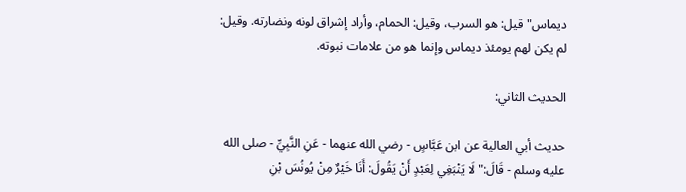ديماس"قيل: هو السرب، وقيل: الحمام، وأراد إشراق لونه ونضارته. وقيل: لم يكن لهم يومئذ ديماس وإنما هو من علامات نبوته.

الحديث الثاني:

حديث أبي العالية عن ابن عَبَّاسٍ - رضي الله عنهما - عَنِ النَّبِيِّ - صلى الله عليه وسلم - قَالَ:"لَا يَنْبَغِي لِعَبْدٍ أَنْ يَقُولَ: أَنَا خَيْرٌ مِنْ يُونُسَ بْنِ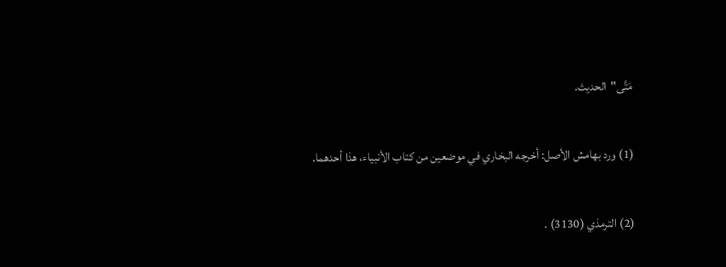مَتَّى"الحديث.

(1) ورد بهامش الأصل: أخرجه البخاري في موضعين من كتاب الأنبياء، هذا أحدهما.

(2) الترمذي (3130) .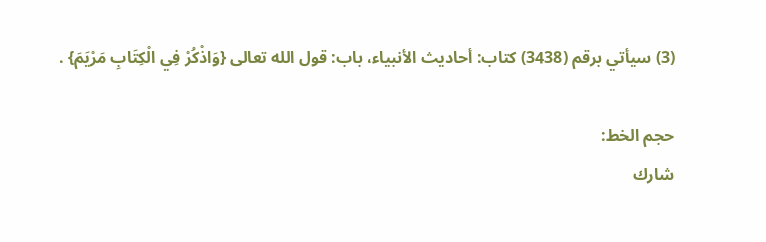(3) سيأتي برقم (3438) كتاب: أحاديث الأنبياء، باب: قول الله تعالى {وَاذْكُرْ فِي الْكِتَابِ مَرْيَمَ} .

حجم الخط:
شارك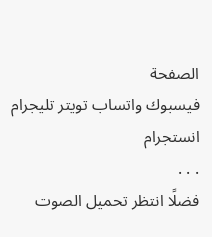الصفحة
فيسبوك واتساب تويتر تليجرام انستجرام
. . .
فضلًا انتظر تحميل الصوت